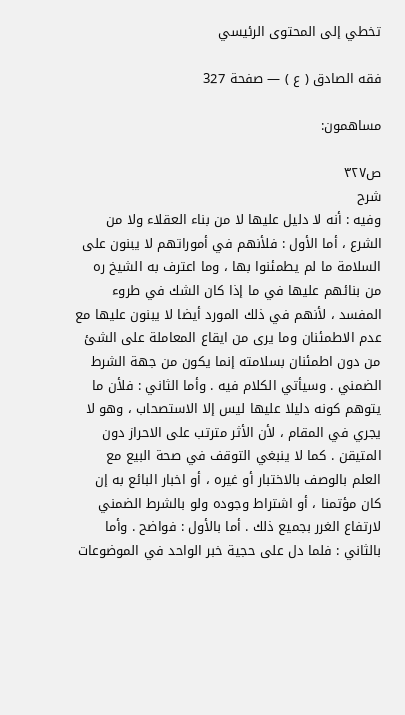تخطي إلى المحتوى الرئيسي

فقه الصادق ( ع ) — صفحة 327

مساهمون:

ص٣٢٧
شرح
وفيه : أنه لا دليل عليها لا من بناء العقلاء ولا من الشرع ، أما الأول : فلأنهم في أموراتهم لا يبنون على السلامة ما لم يطمئنوا بها ، وما اعترف به الشيخ ره من بنائهم عليها في ما إذا كان الشك في طروء المفسد ، لأنهم في ذلك المورد أيضا لا يبنون عليها مع عدم الاطمئنان وما يرى من ايقاع المعاملة على الشئ من دون اطمئنان بسلامته إنما يكون من جهة الشرط الضمني . وسيأتي الكلام فيه . وأما الثاني : فلأن ما يتوهم كونه دليلا عليها ليس إلا الاستصحاب ، وهو لا يجري في المقام ، لأن الأثر مترتب على الاحراز دون المتيقن . كما لا ينبغي التوقف في صحة البيع مع العلم بالوصف بالاختبار أو غيره ، أو اخبار البائع به إن كان مؤتمنا ، أو اشتراط وجوده ولو بالشرط الضمني لارتفاع الغرر بجميع ذلك . أما بالأول : فواضح . وأما بالثاني : فلما دل على حجية خبر الواحد في الموضوعات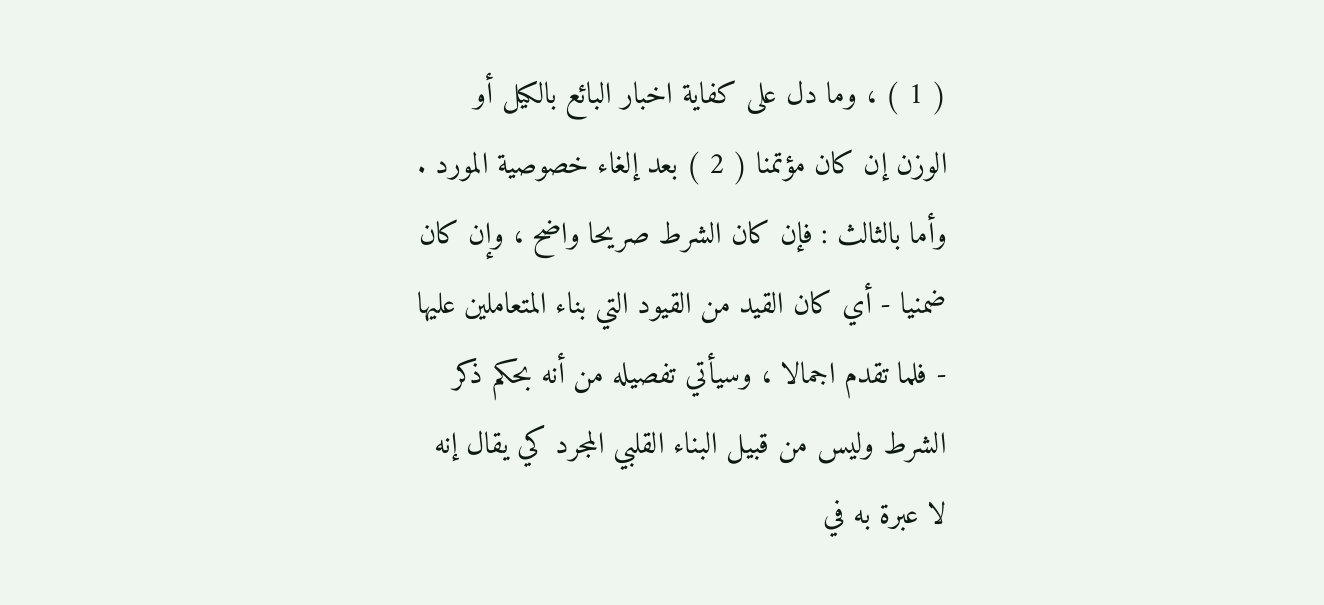( 1 ) ، وما دل على كفاية اخبار البائع بالكيل أو الوزن إن كان مؤتمنا ( 2 ) بعد إلغاء خصوصية المورد . وأما بالثالث : فإن كان الشرط صريحا واضح ، وإن كان ضمنيا - أي كان القيد من القيود التي بناء المتعاملين عليها - فلما تقدم اجمالا ، وسيأتي تفصيله من أنه بحكم ذكر الشرط وليس من قبيل البناء القلبي المجرد كي يقال إنه لا عبرة به في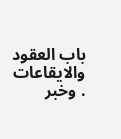باب العقود والايقاعات . وخبر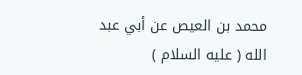محمد بن العيص عن أبي عبد الله ( عليه السلام )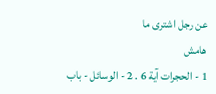عن رجل اشترى ما
هامش
1 - الحجرات آية 6 . 2 - الوسائل - باب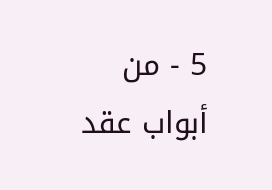5 - من أبواب عقد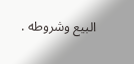البيع وشروطه .